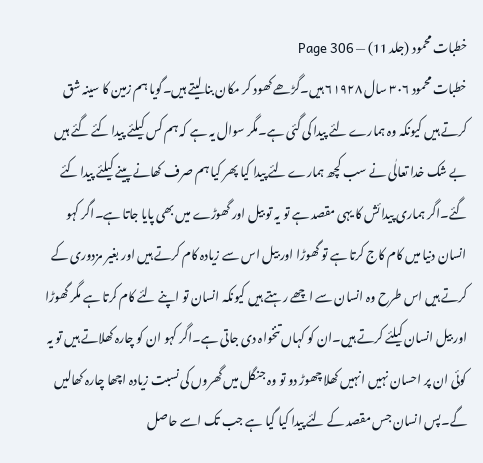خطبات محمود (جلد 11) — Page 306
خطبات محمود ۳۰۶ سال ۶۱۹۲۸ ہیں۔گڑھے کھود کر مکان بنا لیتے ہیں۔گویا ہم زمین کا سینہ شق کرتے ہیں کیونکہ وہ ہمارے لئے پیدا کی گئی ہے۔مگر سوال یہ ہے کہ ہم کس کیلئے پیدا کئے گئے ہیں بے شک خدا تعالٰی نے سب کچھ ہمارے لئے پیدا کیا پھر کیا ہم صرف کھانے پینے کیلئے پیدا کئے گئے۔اگر ہماری پیدائش کا یہی مقصد ہے تو یہ تو بیل اور گھوڑے میں بھی پایا جاتا ہے۔اگر کہو انسان دنیا میں کام کاج کرتا ہے تو گھوڑا اور بیل اس سے زیادہ کام کرتے ہیں اور بغیر مزدوری کے کرتے ہیں اس طرح وہ انسان سے اچھے رہتے ہیں کیونکہ انسان تو اپنے لئے کام کرتا ہے مگر گھوڑا اور بیل انسان کیلئے کرتے ہیں۔ان کو کہاں تنخواہ دی جاتی ہے۔اگر کہو ان کو چارہ کھلاتے ہیں تو یہ کوئی ان پر احسان نہیں انہیں کھلا چھوڑ دو تو وہ جنگل میں گھروں کی نسبت زیادہ اچھا چارہ کھالیں گے۔پس انسان جس مقصد کے لئے پیدا کیا گیا ہے جب تک اسے حاصل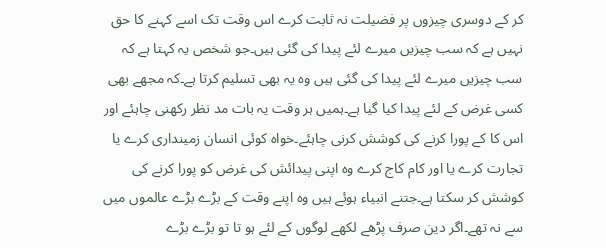کر کے دوسری چیزوں پر فضیلت نہ ثابت کرے اس وقت تک اسے کہنے کا حق نہیں ہے کہ سب چیزیں میرے لئے پیدا کی گئی ہیں۔جو شخص یہ کہتا ہے کہ سب چیزیں میرے لئے پیدا کی گئی ہیں وہ یہ بھی تسلیم کرتا ہے۔کہ مجھے بھی کسی غرض کے لئے پیدا کیا گیا ہے۔ہمیں ہر وقت یہ بات مد نظر رکھنی چاہئے اور اس کا کے پورا کرنے کی کوشش کرنی چاہئے۔خواہ کوئی انسان زمینداری کرے یا تجارت کرے یا اور کام کاج کرے وہ اپنی پیدائش کی غرض کو پورا کرنے کی کوشش کر سکتا ہے۔جتنے انبیاء ہوئے ہیں وہ اپنے وقت کے بڑے بڑے عالموں میں سے نہ تھے۔اگر دین صرف پڑھے لکھے لوگوں کے لئے ہو تا تو بڑے بڑے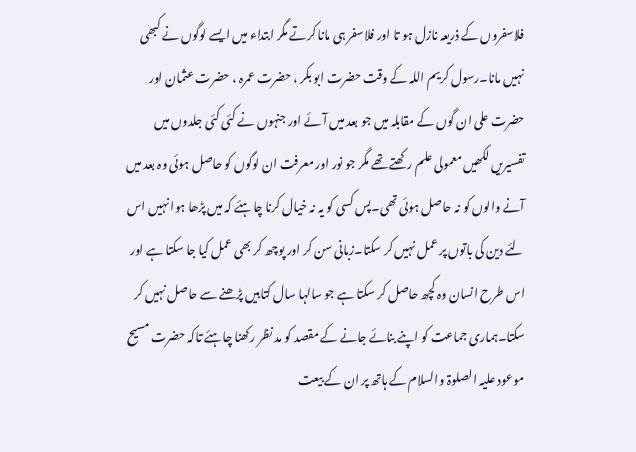فلاسفروں کے ذریعہ نازل ہو تا اور فلاسفر ہی مانا کرتے مگر ابتداء میں ایسے لوگوں نے کبھی نہیں مانا۔رسول کریم اللہ کے وقت حضرت ابو بکر ، حضرت عمرہ ، حضرت عثمان اور حضرت علی ان گوں کے مقابلہ میں جو بعد میں آئے اور جنہوں نے کئی کئی جلدوں میں تفسیریں لکھیں معمولی علم رکھتے تھے مگر جو نور اور معرفت ان لوگوں کو حاصل ہوئی وہ بعد میں آنے والوں کو نہ حاصل ہوئی تھی۔پس کسی کو یہ نہ خیال کرنا چاہئے کہ میں پڑھا ہوا نہیں اس لئے دین کی باتوں پر عمل نہیں کر سکتا۔زبانی سن کر اور پوچھ کر بھی عمل کیا جا سکتا ہے اور اس طرح انسان وہ کچھ حاصل کر سکتا ہے جو سالہا سال کتابیں پڑھنے سے حاصل نہیں کر سکتا۔ہماری جماعت کو اپنے بنائے جانے کے مقصد کو مد نظر رکھنا چاہئے تاکہ حضرت مسیح موعود علیہ الصلوۃ والسلام کے ہاتھ پر ان کے بیعت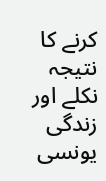کرنے کا نتیجہ نکلے اور زندگی یونسی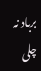برباد نہ چلی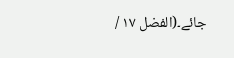جائے۔(الفضل ۱۷ /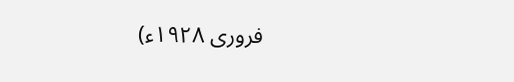فروری ۱۹۲۸ء)